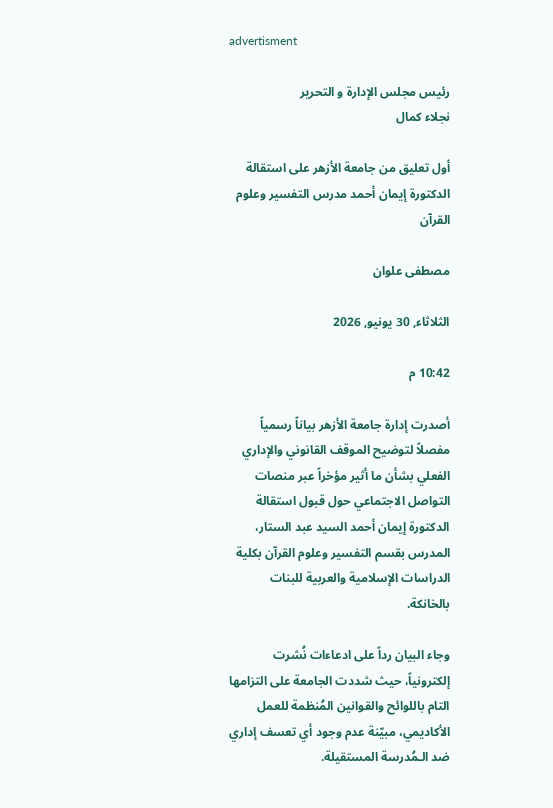advertisment

رئيس مجلس الإدارة و التحرير
نجلاء كمال

أول تعليق من جامعة الأزهر على استقالة الدكتورة إيمان أحمد مدرس التفسير وعلوم القرآن

مصطفى علوان

الثلاثاء, 30 يونيو, 2026

10:42 م

أصدرت إدارة جامعة الأزهر بياناً رسمياً مفصلاً لتوضيح الموقف القانوني والإداري الفعلي بشأن ما أثير مؤخراً عبر منصات التواصل الاجتماعي حول قبول استقالة الدكتورة إيمان أحمد السيد عبد الستار، المدرس بقسم التفسير وعلوم القرآن بكلية الدراسات الإسلامية والعربية للبنات بالخانكة.

وجاء البيان رداً على ادعاءات نُشرت إلكترونياً، حيث شددت الجامعة على التزامها التام باللوائح والقوانين المُنظمة للعمل الأكاديمي، مبيّنة عدم وجود أي تعسف إداري ضد الـمُدرسة المستقيلة.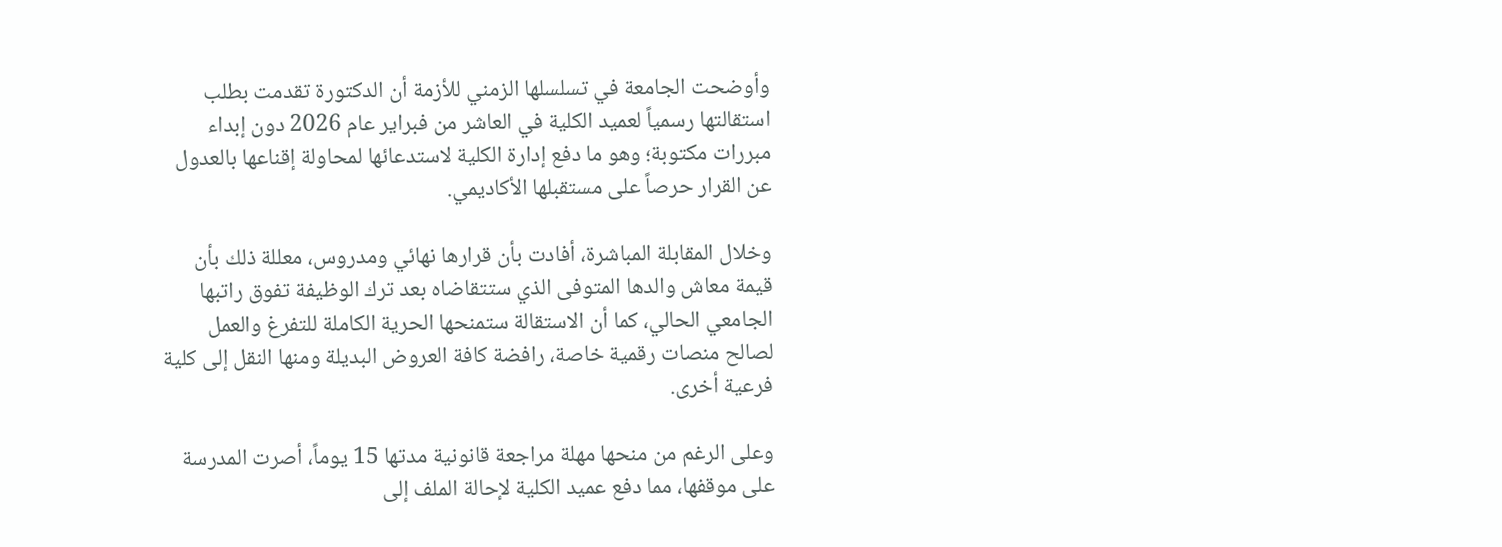وأوضحت الجامعة في تسلسلها الزمني للأزمة أن الدكتورة تقدمت بطلب استقالتها رسمياً لعميد الكلية في العاشر من فبراير عام 2026 دون إبداء مبررات مكتوبة؛ وهو ما دفع إدارة الكلية لاستدعائها لمحاولة إقناعها بالعدول عن القرار حرصاً على مستقبلها الأكاديمي.

وخلال المقابلة المباشرة، أفادت بأن قرارها نهائي ومدروس، معللة ذلك بأن قيمة معاش والدها المتوفى الذي ستتقاضاه بعد ترك الوظيفة تفوق راتبها الجامعي الحالي، كما أن الاستقالة ستمنحها الحرية الكاملة للتفرغ والعمل لصالح منصات رقمية خاصة، رافضة كافة العروض البديلة ومنها النقل إلى كلية فرعية أخرى.

وعلى الرغم من منحها مهلة مراجعة قانونية مدتها 15 يوماً، أصرت المدرسة على موقفها، مما دفع عميد الكلية لإحالة الملف إلى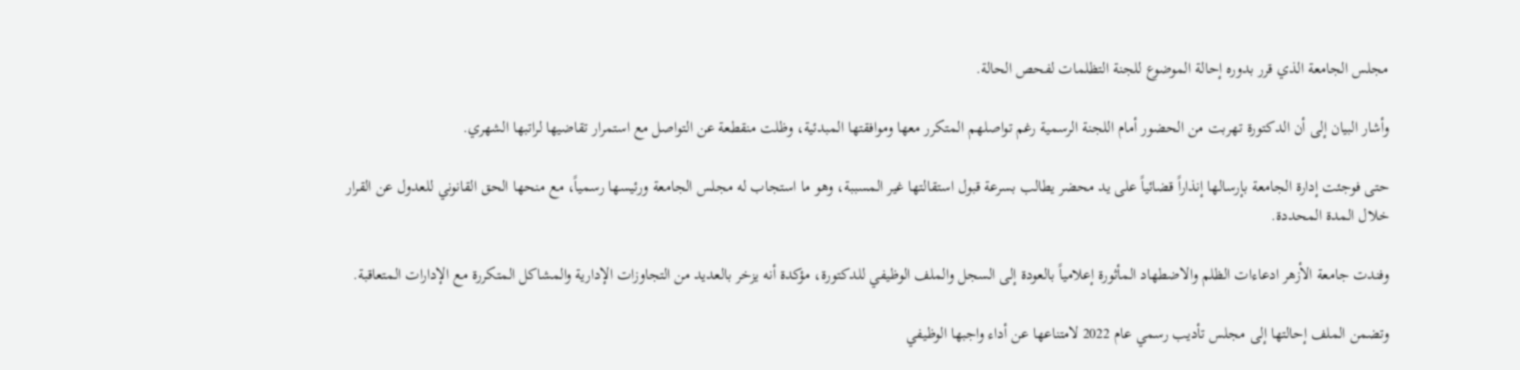مجلس الجامعة الذي قرر بدوره إحالة الموضوع للجنة التظلمات لفحص الحالة.

وأشار البيان إلى أن الدكتورة تهربت من الحضور أمام اللجنة الرسمية رغم تواصلهم المتكرر معها وموافقتها المبدئية، وظلت منقطعة عن التواصل مع استمرار تقاضيها لراتبها الشهري.

حتى فوجئت إدارة الجامعة بإرسالها إنذاراً قضائياً على يد محضر يطالب بسرعة قبول استقالتها غير المسببة، وهو ما استجاب له مجلس الجامعة ورئيسها رسمياً، مع منحها الحق القانوني للعدول عن القرار خلال المدة المحددة.

وفندت جامعة الأزهر ادعاءات الظلم والاضطهاد المأثورة إعلامياً بالعودة إلى السجل والملف الوظيفي للدكتورة، مؤكدة أنه يزخر بالعديد من التجاوزات الإدارية والمشاكل المتكررة مع الإدارات المتعاقبة.

وتضمن الملف إحالتها إلى مجلس تأديب رسمي عام 2022 لامتناعها عن أداء واجبها الوظيفي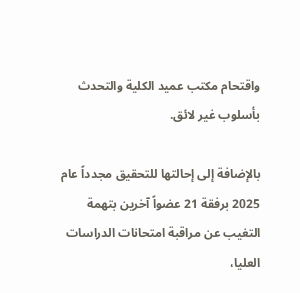واقتحام مكتب عميد الكلية والتحدث بأسلوب غير لائق.

بالإضافة إلى إحالتها للتحقيق مجدداً عام 2025 برفقة 21 عضواً آخرين بتهمة التغيب عن مراقبة امتحانات الدراسات العليا،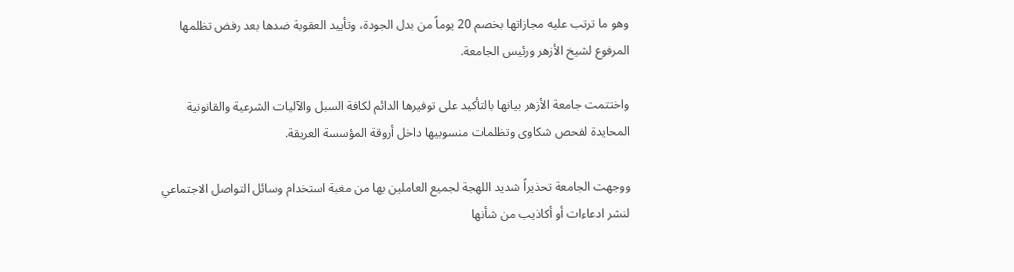وهو ما ترتب عليه مجازاتها بخصم 20 يوماً من بدل الجودة، وتأييد العقوبة ضدها بعد رفض تظلمها المرفوع لشيخ الأزهر ورئيس الجامعة.

واختتمت جامعة الأزهر بيانها بالتأكيد على توفيرها الدائم لكافة السبل والآليات الشرعية والقانونية المحايدة لفحص شكاوى وتظلمات منسوبيها داخل أروقة المؤسسة العريقة.

ووجهت الجامعة تحذيراً شديد اللهجة لجميع العاملين بها من مغبة استخدام وسائل التواصل الاجتماعي لنشر ادعاءات أو أكاذيب من شأنها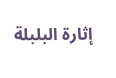إثارة البلبلة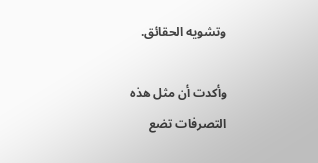وتشويه الحقائق.

وأكدت أن مثل هذه التصرفات تضع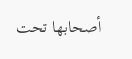أصحابها تحت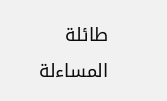طائلة المساءلة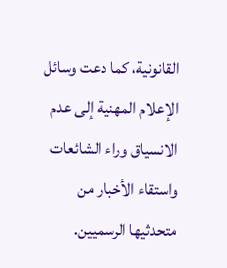القانونية، كما دعت وسائل الإعلام المهنية إلى عدم الانسياق وراء الشائعات واستقاء الأخبار من متحدثيها الرسميين.